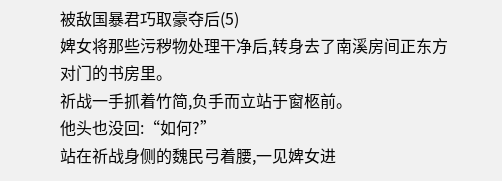被敌国暴君巧取豪夺后(5)
婢女将那些污秽物处理干净后,转身去了南溪房间正东方对门的书房里。
祈战一手抓着竹简,负手而立站于窗柩前。
他头也没回:“如何?”
站在祈战身侧的魏民弓着腰,一见婢女进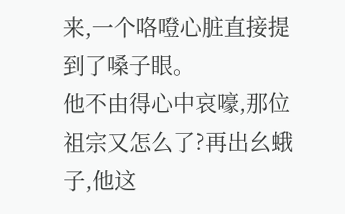来,一个咯噔心脏直接提到了嗓子眼。
他不由得心中哀嚎,那位祖宗又怎么了?再出幺蛾子,他这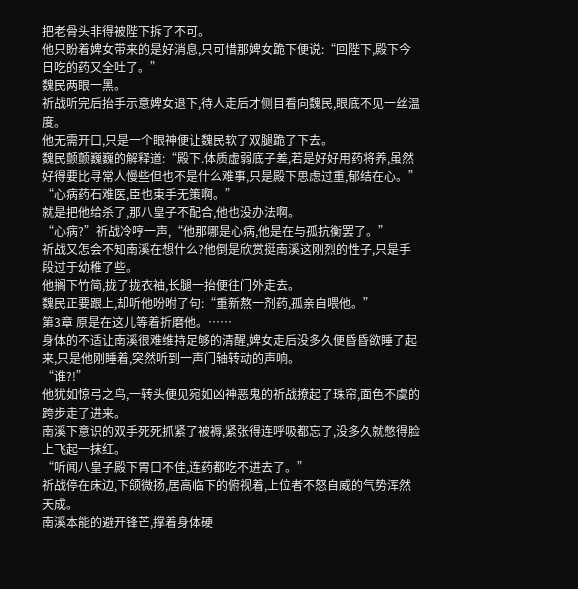把老骨头非得被陛下拆了不可。
他只盼着婢女带来的是好消息,只可惜那婢女跪下便说:“回陛下,殿下今日吃的药又全吐了。”
魏民两眼一黑。
祈战听完后抬手示意婢女退下,待人走后才侧目看向魏民,眼底不见一丝温度。
他无需开口,只是一个眼神便让魏民软了双腿跪了下去。
魏民颤颤巍巍的解释道:“殿下.体质虚弱底子差,若是好好用药将养,虽然好得要比寻常人慢些但也不是什么难事,只是殿下思虑过重,郁结在心。”
“心病药石难医,臣也束手无策啊。”
就是把他给杀了,那八皇子不配合,他也没办法啊。
“心病?”祈战冷哼一声,“他那哪是心病,他是在与孤抗衡罢了。”
祈战又怎会不知南溪在想什么?他倒是欣赏挺南溪这刚烈的性子,只是手段过于幼稚了些。
他搁下竹简,拢了拢衣袖,长腿一抬便往门外走去。
魏民正要跟上,却听他吩咐了句:“重新熬一剂药,孤亲自喂他。”
第3章 原是在这儿等着折磨他。……
身体的不适让南溪很难维持足够的清醒,婢女走后没多久便昏昏欲睡了起来,只是他刚睡着,突然听到一声门轴转动的声响。
“谁?!”
他犹如惊弓之鸟,一转头便见宛如凶神恶鬼的祈战撩起了珠帘,面色不虞的跨步走了进来。
南溪下意识的双手死死抓紧了被褥,紧张得连呼吸都忘了,没多久就憋得脸上飞起一抹红。
“听闻八皇子殿下胃口不佳,连药都吃不进去了。”
祈战停在床边,下颌微扬,居高临下的俯视着,上位者不怒自威的气势浑然天成。
南溪本能的避开锋芒,撑着身体硬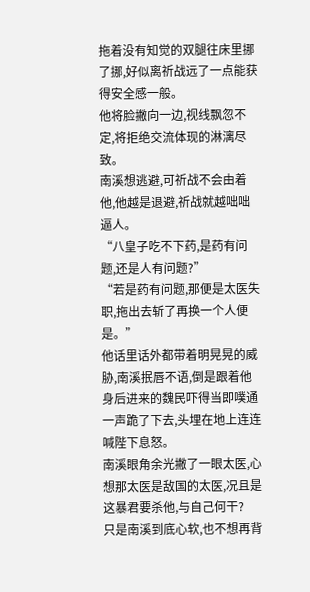拖着没有知觉的双腿往床里挪了挪,好似离祈战远了一点能获得安全感一般。
他将脸撇向一边,视线飘忽不定,将拒绝交流体现的淋漓尽致。
南溪想逃避,可祈战不会由着他,他越是退避,祈战就越咄咄逼人。
“八皇子吃不下药,是药有问题,还是人有问题?”
“若是药有问题,那便是太医失职,拖出去斩了再换一个人便是。”
他话里话外都带着明晃晃的威胁,南溪抿唇不语,倒是跟着他身后进来的魏民吓得当即噗通一声跪了下去,头埋在地上连连喊陛下息怒。
南溪眼角余光撇了一眼太医,心想那太医是敌国的太医,况且是这暴君要杀他,与自己何干?
只是南溪到底心软,也不想再背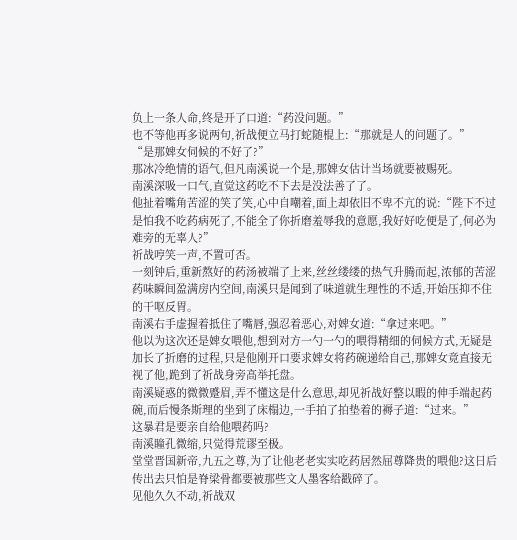负上一条人命,终是开了口道:“药没问题。”
也不等他再多说两句,祈战便立马打蛇随棍上:“那就是人的问题了。”
“是那婢女伺候的不好了?”
那冰冷绝情的语气,但凡南溪说一个是,那婢女估计当场就要被赐死。
南溪深吸一口气,直觉这药吃不下去是没法善了了。
他扯着嘴角苦涩的笑了笑,心中自嘲着,面上却依旧不卑不亢的说:“陛下不过是怕我不吃药病死了,不能全了你折磨羞辱我的意愿,我好好吃便是了,何必为难旁的无辜人?”
祈战哼笑一声,不置可否。
一刻钟后,重新熬好的药汤被端了上来,丝丝缕缕的热气升腾而起,浓郁的苦涩药味瞬间盈满房内空间,南溪只是闻到了味道就生理性的不适,开始压抑不住的干呕反胃。
南溪右手虚握着抵住了嘴唇,强忍着恶心,对婢女道:“拿过来吧。”
他以为这次还是婢女喂他,想到对方一勺一勺的喂得精细的伺候方式,无疑是加长了折磨的过程,只是他刚开口要求婢女将药碗递给自己,那婢女竟直接无视了他,跪到了祈战身旁高举托盘。
南溪疑惑的微微蹙眉,弄不懂这是什么意思,却见祈战好整以暇的伸手端起药碗,而后慢条斯理的坐到了床榻边,一手拍了拍垫着的褥子道:“过来。”
这暴君是要亲自给他喂药吗?
南溪瞳孔微缩,只觉得荒谬至极。
堂堂晋国新帝,九五之尊,为了让他老老实实吃药居然屈尊降贵的喂他?这日后传出去只怕是脊梁骨都要被那些文人墨客给戳碎了。
见他久久不动,祈战双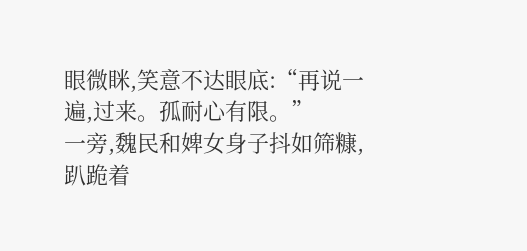眼微眯,笑意不达眼底:“再说一遍,过来。孤耐心有限。”
一旁,魏民和婢女身子抖如筛糠,趴跪着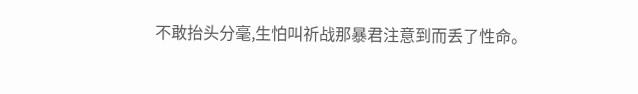不敢抬头分毫,生怕叫祈战那暴君注意到而丢了性命。